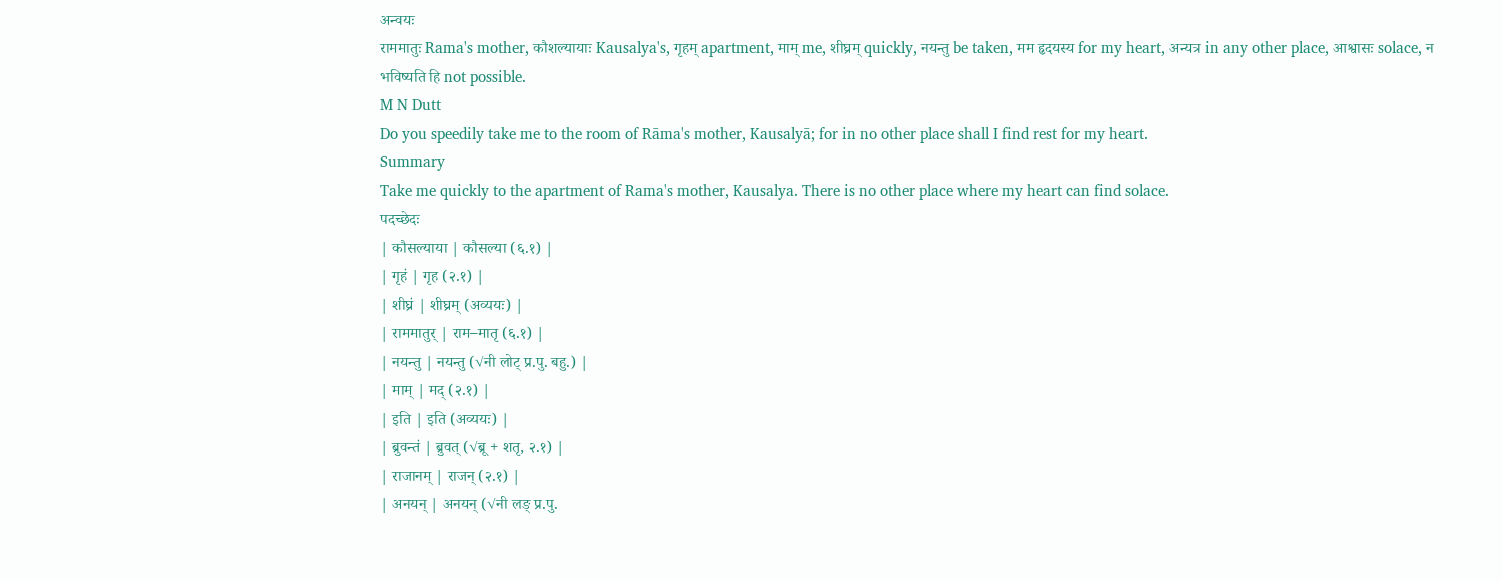अन्वयः
राममातुः Rama's mother, कौशल्यायाः Kausalya's, गृहम् apartment, माम् me, शीघ्रम् quickly, नयन्तु be taken, मम हृदयस्य for my heart, अन्यत्र in any other place, आश्वासः solace, न भविष्यति हि not possible.
M N Dutt
Do you speedily take me to the room of Rāma's mother, Kausalyā; for in no other place shall I find rest for my heart.
Summary
Take me quickly to the apartment of Rama's mother, Kausalya. There is no other place where my heart can find solace.
पदच्छेदः
| कौसल्याया | कौसल्या (६.१) |
| गृहं | गृह (२.१) |
| शीघ्रं | शीघ्रम् (अव्ययः) |
| राममातुर् | राम–मातृ (६.१) |
| नयन्तु | नयन्तु (√नी लोट् प्र.पु. बहु.) |
| माम् | मद् (२.१) |
| इति | इति (अव्ययः) |
| ब्रुवन्तं | ब्रुवत् (√ब्रू + शतृ, २.१) |
| राजानम् | राजन् (२.१) |
| अनयन् | अनयन् (√नी लङ् प्र.पु.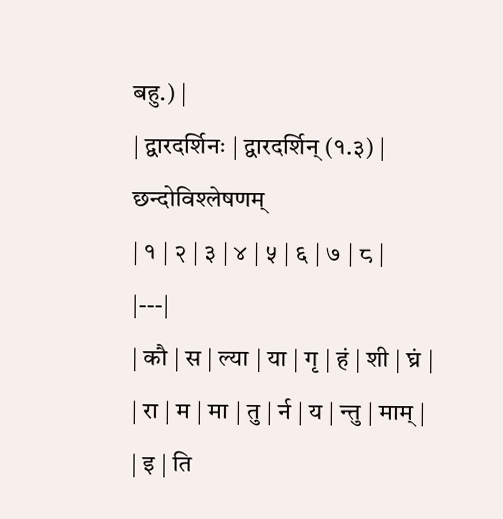बहु.) |
| द्वारदर्शिनः | द्वारदर्शिन् (१.३) |
छन्दोविश्लेषणम्
| १ | २ | ३ | ४ | ५ | ६ | ७ | ८ |
|---|
| कौ | स | ल्या | या | गृ | हं | शी | घ्रं |
| रा | म | मा | तु | र्न | य | न्तु | माम् |
| इ | ति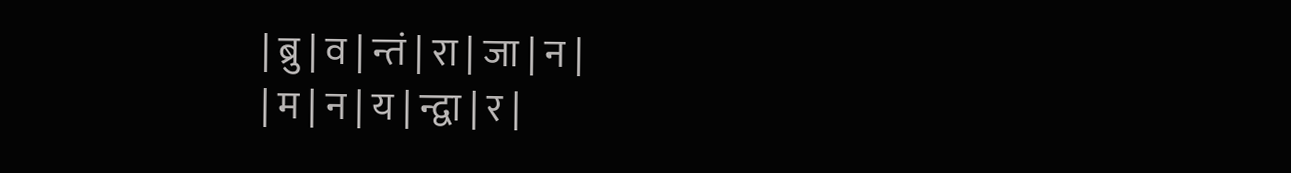| ब्रु | व | न्तं | रा | जा | न |
| म | न | य | न्द्वा | र |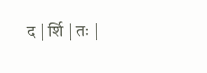द | र्शि | तः |